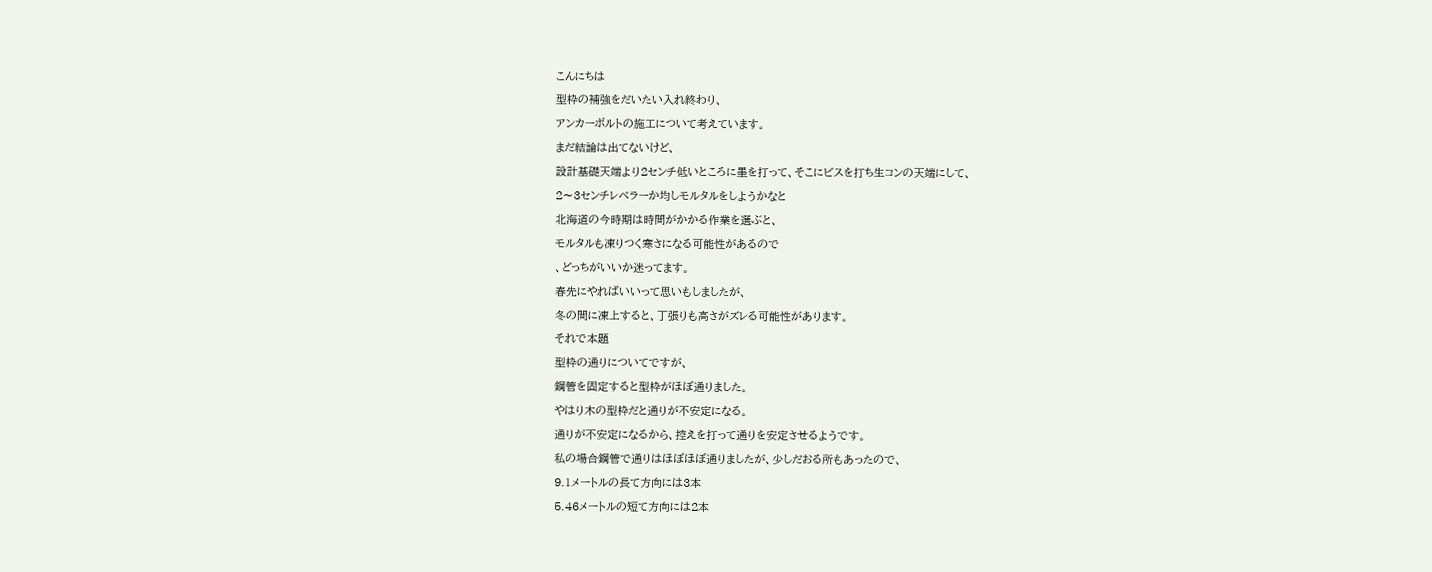こんにちは
型枠の補強をだいたい入れ終わり、
アンカーボルトの施工について考えています。
まだ結論は出てないけど、
設計基礎天端より2センチ低いところに墨を打って、そこにビスを打ち生コンの天端にして、
2〜3センチレベラーか均しモルタルをしようかなと
北海道の今時期は時間がかかる作業を選ぶと、
モルタルも凍りつく寒さになる可能性があるので
、どっちがいいか迷ってます。
春先にやればいいって思いもしましたが、
冬の間に凍上すると、丁張りも高さがズレる可能性があります。
それで本題
型枠の通りについてですが、
鋼管を固定すると型枠がほぼ通りました。
やはり木の型枠だと通りが不安定になる。
通りが不安定になるから、控えを打って通りを安定させるようです。
私の場合鋼管で通りはほぼほぼ通りましたが、少しだおる所もあったので、
9.1メートルの長て方向には3本
5.46メートルの短て方向には2本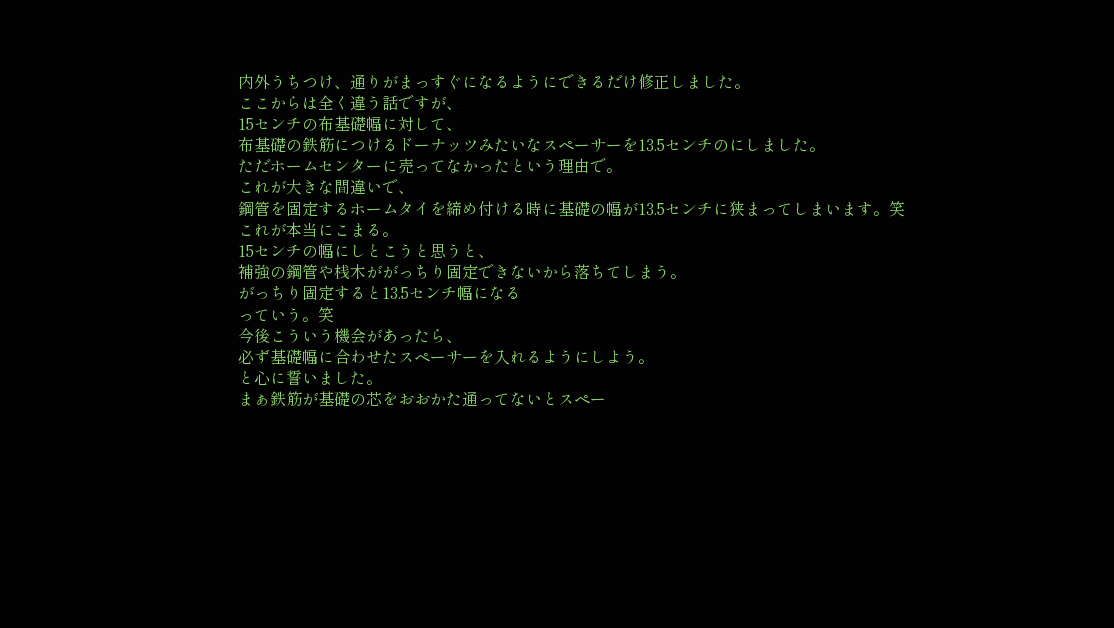内外うちつけ、通りがまっすぐになるようにできるだけ修正しました。
ここからは全く違う話ですが、
15センチの布基礎幅に対して、
布基礎の鉄筋につけるドーナッツみたいなスペーサーを13.5センチのにしました。
ただホームセンターに売ってなかったという理由で。
これが大きな間違いで、
鋼管を固定するホームタイを締め付ける時に基礎の幅が13.5センチに狭まってしまいます。笑
これが本当にこまる。
15センチの幅にしとこうと思うと、
補強の鋼管や桟木ががっちり固定できないから落ちてしまう。
がっちり固定すると13.5センチ幅になる
っていう。笑
今後こういう機会があったら、
必ず基礎幅に合わせたスペーサーを入れるようにしよう。
と心に誓いました。
まぁ鉄筋が基礎の芯をおおかた通ってないとスペー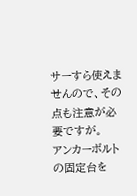サーすら使えませんので、その点も注意が必要ですが。
アンカーボルトの固定台を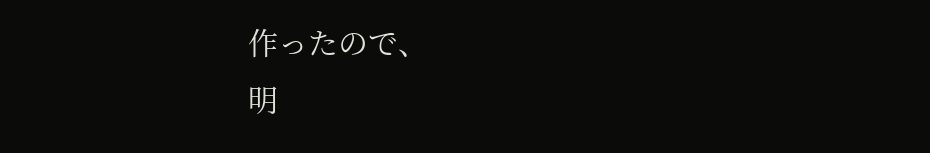作ったので、
明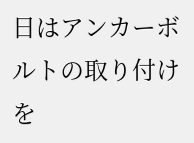日はアンカーボルトの取り付けを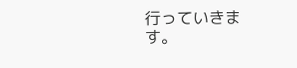行っていきます。